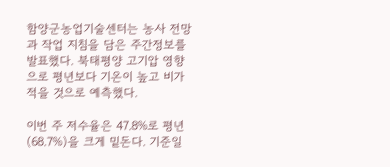함양군농업기술센터는 농사 전망과 작업 지침을 담은 주간정보를 발표했다. 북태평양 고기압 영향으로 평년보다 기온이 높고 비가 적을 것으로 예측했다.

이번 주 저수율은 47.8%로 평년(68.7%)을 크게 밑돈다. 기준일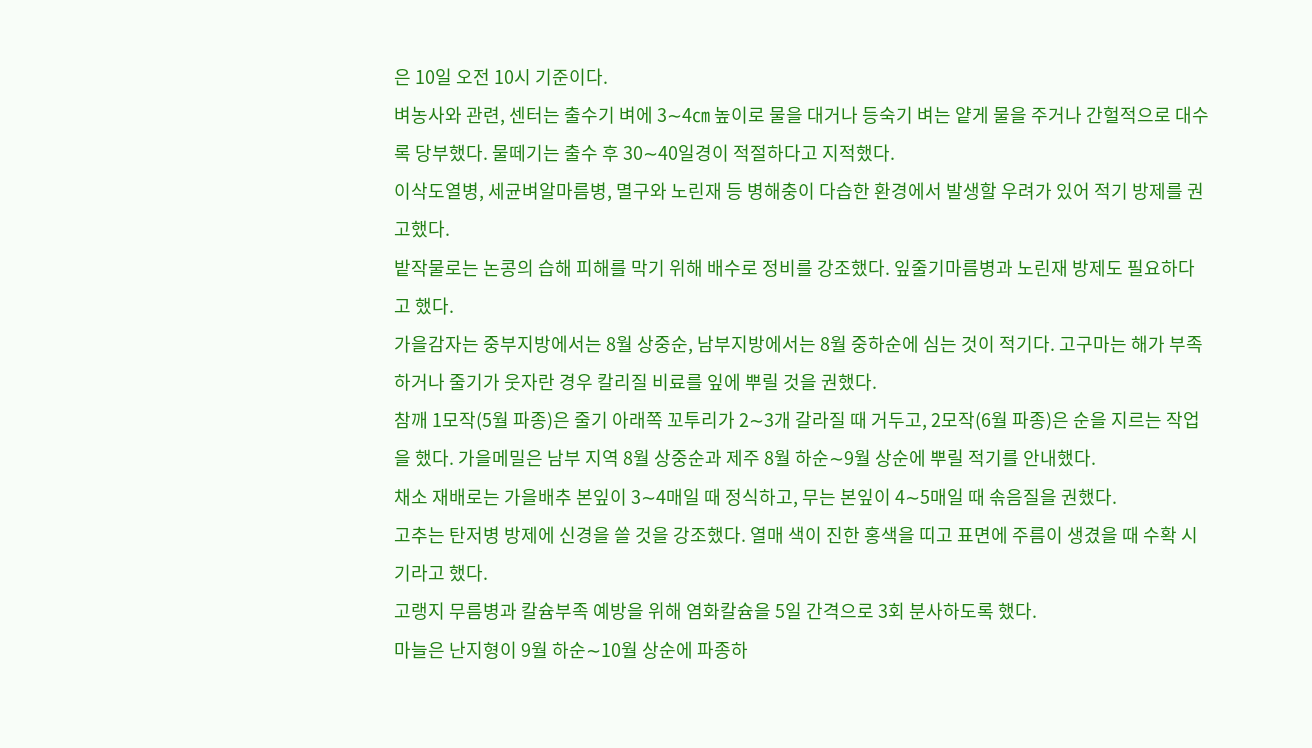은 10일 오전 10시 기준이다.
벼농사와 관련, 센터는 출수기 벼에 3∼4㎝ 높이로 물을 대거나 등숙기 벼는 얕게 물을 주거나 간헐적으로 대수록 당부했다. 물떼기는 출수 후 30∼40일경이 적절하다고 지적했다.
이삭도열병, 세균벼알마름병, 멸구와 노린재 등 병해충이 다습한 환경에서 발생할 우려가 있어 적기 방제를 권고했다.
밭작물로는 논콩의 습해 피해를 막기 위해 배수로 정비를 강조했다. 잎줄기마름병과 노린재 방제도 필요하다고 했다.
가을감자는 중부지방에서는 8월 상중순, 남부지방에서는 8월 중하순에 심는 것이 적기다. 고구마는 해가 부족하거나 줄기가 웃자란 경우 칼리질 비료를 잎에 뿌릴 것을 권했다.
참깨 1모작(5월 파종)은 줄기 아래쪽 꼬투리가 2∼3개 갈라질 때 거두고, 2모작(6월 파종)은 순을 지르는 작업을 했다. 가을메밀은 남부 지역 8월 상중순과 제주 8월 하순∼9월 상순에 뿌릴 적기를 안내했다.
채소 재배로는 가을배추 본잎이 3∼4매일 때 정식하고, 무는 본잎이 4∼5매일 때 솎음질을 권했다.
고추는 탄저병 방제에 신경을 쓸 것을 강조했다. 열매 색이 진한 홍색을 띠고 표면에 주름이 생겼을 때 수확 시기라고 했다.
고랭지 무름병과 칼슘부족 예방을 위해 염화칼슘을 5일 간격으로 3회 분사하도록 했다.
마늘은 난지형이 9월 하순∼10월 상순에 파종하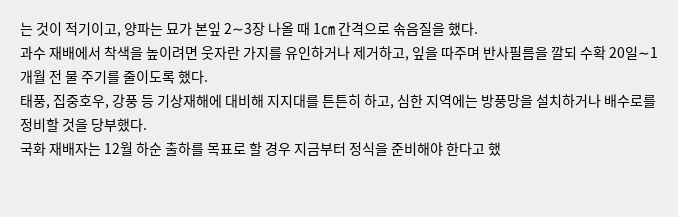는 것이 적기이고, 양파는 묘가 본잎 2∼3장 나올 때 1㎝ 간격으로 솎음질을 했다.
과수 재배에서 착색을 높이려면 웃자란 가지를 유인하거나 제거하고, 잎을 따주며 반사필름을 깔되 수확 20일∼1개월 전 물 주기를 줄이도록 했다.
태풍, 집중호우, 강풍 등 기상재해에 대비해 지지대를 튼튼히 하고, 심한 지역에는 방풍망을 설치하거나 배수로를 정비할 것을 당부했다.
국화 재배자는 12월 하순 출하를 목표로 할 경우 지금부터 정식을 준비해야 한다고 했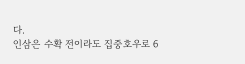다.
인삼은 수확 전이라도 집중호우로 6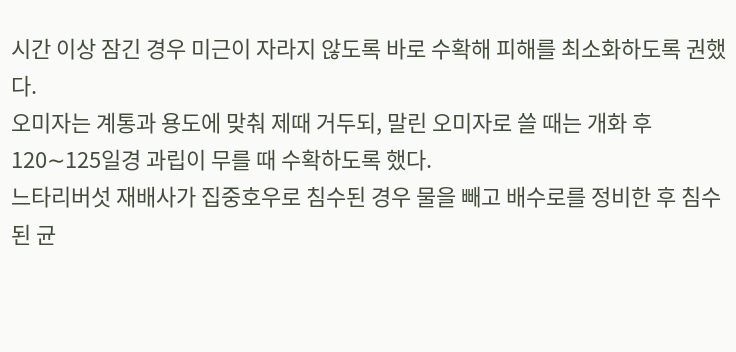시간 이상 잠긴 경우 미근이 자라지 않도록 바로 수확해 피해를 최소화하도록 권했다.
오미자는 계통과 용도에 맞춰 제때 거두되, 말린 오미자로 쓸 때는 개화 후 120∼125일경 과립이 무를 때 수확하도록 했다.
느타리버섯 재배사가 집중호우로 침수된 경우 물을 빼고 배수로를 정비한 후 침수된 균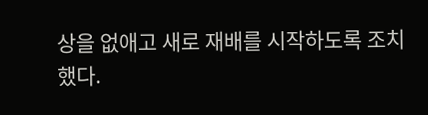상을 없애고 새로 재배를 시작하도록 조치했다.